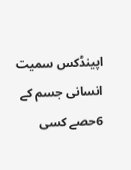اپینڈکس سمیت انسانی جسم کے 6حصے کسی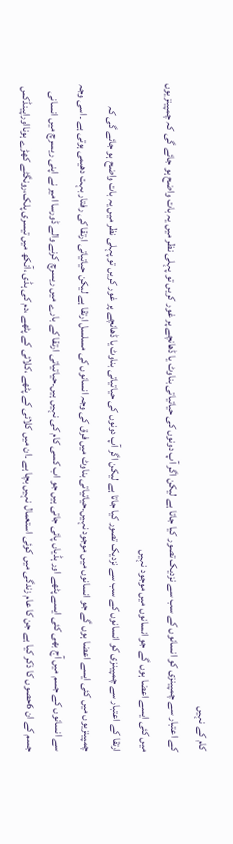کام کے نہیں
کے اعتبار سے چمپینزی کو انسانوں کے سب سے نزدیک تصور کیا جاتا ہے لیکن اگر آپ دونوں کی حیاتیاتی بناوٹ یا ڈھانچے پر غور کریں تو پہلی نظر میں یہ بات واضح ہو جائے گی کہ چمپینزیوں میں کئی ایسے اعضا ہوں گے جو انسانوں میں موجود نہیں
ارتقا کے اعتبار سے چمپینزی کو انسانوں کے سب سے نزدیک تصور کیا جاتا ہے لیکن اگر آپ دونوں کی حیاتیاتی بناوٹ یا ڈھانچے پر غور کریں تو پہلی نظر میں یہ بات واضح ہو جائے گی کہ چمپینزیوں میں کئی ایسے اعضا ہوں گے جو انسانوں میں موجود نہیں۔حیاتیاتی بناوٹ میں فرق کی وجہ انسانوں کی مسلسل ارتقا ہے لیکن حیاتیاتی ارتقا کی رفتار بہت دھیمی ہوتی ہے ۔اسی وجہ سے انسانوں کے جسم میں آج بھی کئی ایسے پٹھے اور ہڈیاں پائی جاتی ہیں جو اب کسی کام کی نہیں ہیں۔حیاتیاتی ارتقا کے بارے میں ریسرچ کرنے والے ڈورسا امیر نے اپنی ریسرچ میں انسانی جسم کے ان 6حصوں کا ذکر کیا ہے جن کا عام زندگی میں کوئی استعمال نہیں بچا ہے ۔ان میں کلائی کے پٹھے ،کلائی کے پٹھے ،دم کی ہڈی ،آنکھ میں تیسری پلک،رونگٹے کھڑے ہونااوراپینڈکس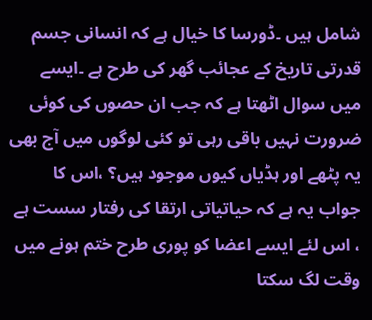شامل ہیں ۔ڈورسا کا خیال ہے کہ انسانی جسم قدرتی تاریخ کے عجائب گھر کی طرح ہے ۔ایسے میں سوال اٹھتا ہے کہ جب ان حصوں کی کوئی ضرورت نہیں باقی رہی تو کئی لوگوں میں آج بھی یہ پٹھے اور ہڈیاں کیوں موجود ہیں؟ ،اس کا جواب یہ ہے کہ حیاتیاتی ارتقا کی رفتار سست ہے ، اس لئے ایسے اعضا کو پوری طرح ختم ہونے میں وقت لگ سکتا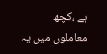ہے ،کچھ معاملوں میں یہ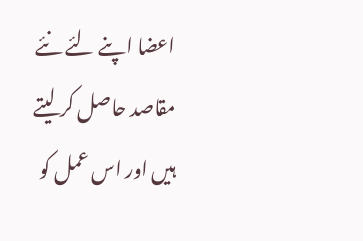اعضا اپنے لئے نئے مقاصد حاصل کر لیتے ہیں اور اس عمل کو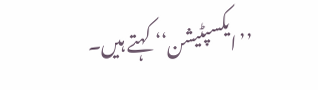’’ایکسپٹیشن‘‘ کہتے ہیں۔